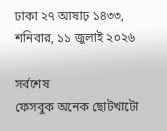ঢাকা ২৭ আষাঢ় ১৪৩৩, শনিবার, ১১ জুলাই ২০২৬

সর্বশেষ
ফেসবুক অনেক ছোটখাটো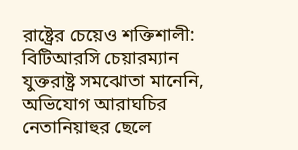রাষ্ট্রের চেয়েও শক্তিশালী: বিটিআরসি চেয়ারম্যান যুক্তরাষ্ট্র সমঝোতা মানেনি, অভিযোগ আরাঘচির নেতানিয়াহুর ছেলে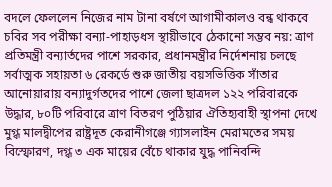বদলে ফেললেন নিজের নাম টানা বর্ষণে আগামীকালও বন্ধ থাকবে চবির সব পরীক্ষা বন্যা-পাহাড়ধস স্থায়ীভাবে ঠেকানো সম্ভব নয়: ত্রাণ প্রতিমন্ত্রী বন্যার্তদের পাশে সরকার, প্রধানমন্ত্রীর নির্দেশনায় চলছে সর্বাত্মক সহায়তা ৬ রেকর্ডে শুরু জাতীয় বয়সভিত্তিক সাঁতার আনোয়ারায় বন্যাদুর্গতদের পাশে জেলা ছাত্রদল ১২২ পরিবারকে উদ্ধার, ৮০টি পরিবারে ত্রাণ বিতরণ পুঠিয়ার ঐতিহ্যবাহী স্থাপনা দেখে মুগ্ধ মালদ্বীপের রাষ্ট্রদূত কেরানীগঞ্জে গ্যাসলাইন মেরামতের সময় বিস্ফোরণ, দগ্ধ ৩ এক মায়ের বেঁচে থাকার যুদ্ধ পানিবন্দি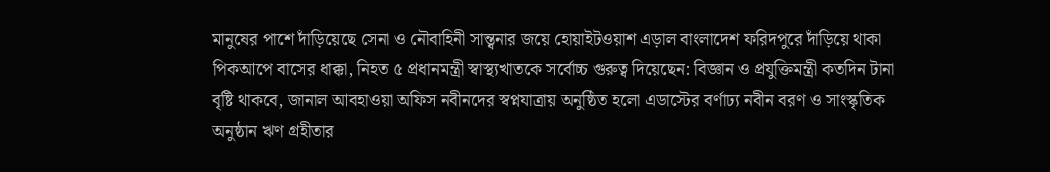মানুষের পাশে দাঁড়িয়েছে সেনা ও নৌবাহিনী সান্ত্বনার জয়ে হোয়াইটওয়াশ এড়াল বাংলাদেশ ফরিদপুরে দাঁড়িয়ে থাকা পিকআপে বাসের ধাক্কা, নিহত ৫ প্রধানমন্ত্রী স্বাস্থ্যখাতকে সর্বোচ্চ গুরুত্ব দিয়েছেন: বিজ্ঞান ও প্রযুক্তিমন্ত্রী কতদিন টানা বৃষ্টি থাকবে, জানাল আবহাওয়া অফিস নবীনদের স্বপ্নযাত্রায় অনুষ্ঠিত হলো এডাস্টের বর্ণাঢ্য নবীন বরণ ও সাংস্কৃতিক অনুষ্ঠান ঋণ গ্রহীতার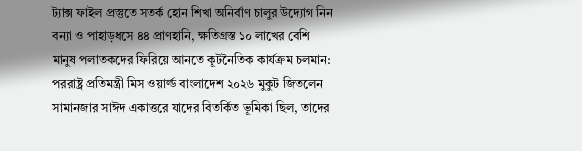ট্যাক্স ফাইল প্রস্তুতে সতর্ক হোন শিখা অনির্বাণ চালুর উদ্যোগ নিন বন্যা ও পাহাড়ধসে ৪৪ প্রাণহানি, ক্ষতিগ্রস্ত ১০ লাখের বেশি মানুষ পলাতকদের ফিরিয়ে আনতে কূটনৈতিক কার্যক্রম চলমান: পররাষ্ট্র প্রতিমন্ত্রী মিস ওয়ার্ল্ড বাংলাদেশ ২০২৬ মুকুট জিতলেন সামানজার সাঈদ একাত্তরে যাদের বিতর্কিত ভূমিকা ছিল, তাদের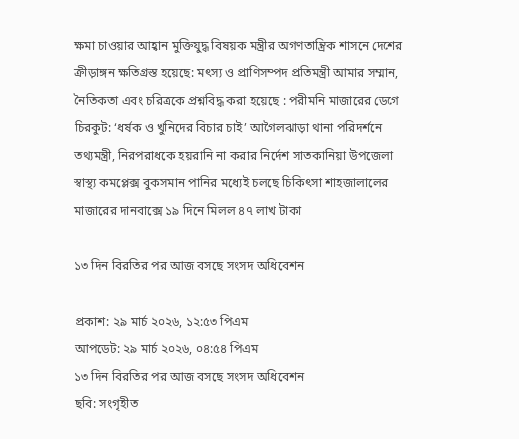ক্ষমা চাওয়ার আহ্বান মুক্তিযুদ্ধ বিষয়ক মন্ত্রীর অগণতান্ত্রিক শাসনে দেশের ক্রীড়াঙ্গন ক্ষতিগ্রস্ত হয়েছে: মৎস্য ও প্রাণিসম্পদ প্রতিমন্ত্রী আমার সম্মান, নৈতিকতা এবং চরিত্রকে প্রশ্নবিদ্ধ করা হয়েছে : পরীমনি মাজারের ডেগে চিরকুট: ‘ধর্ষক ও খুনিদের বিচার চাই’ আগৈলঝাড়া থানা পরিদর্শনে তথ্যমন্ত্রী, নিরপরাধকে হয়রানি না করার নির্দেশ সাতকানিয়া উপজেলা স্বাস্থ্য কমপ্লেক্স বুকসমান পানির মধ্যেই চলছে চিকিৎসা শাহজালালের মাজারের দানবাক্সে ১৯ দিনে মিলল ৪৭ লাখ টাকা

১৩ দিন বিরতির পর আজ বসছে সংসদ অধিবেশন

প্রকাশ: ২৯ মার্চ ২০২৬, ১২:৫৩ পিএম
আপডেট: ২৯ মার্চ ২০২৬, ০৪:৫৪ পিএম
১৩ দিন বিরতির পর আজ বসছে সংসদ অধিবেশন
ছবি: সংগৃহীত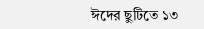ঈদের ছুটিতে ১৩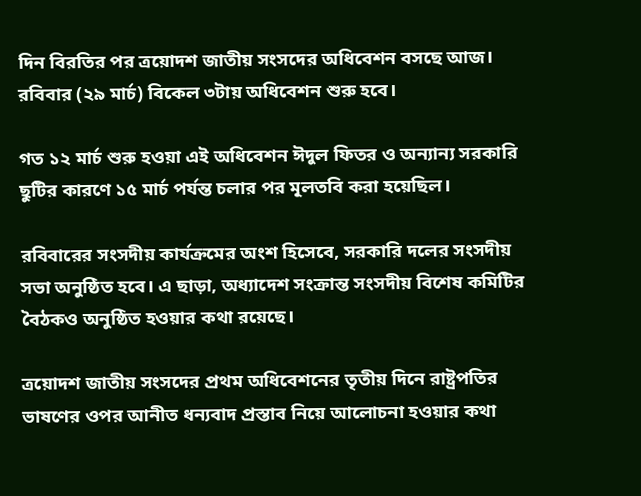দিন বিরতির পর ত্রয়োদশ জাতীয় সংসদের অধিবেশন বসছে আজ। রবিবার (২৯ মার্চ) বিকেল ৩টায় অধিবেশন শুরু হবে।

গত ১২ মার্চ শুরু হওয়া এই অধিবেশন ঈদুল ফিতর ও অন্যান্য সরকারি ছুটির কারণে ১৫ মার্চ পর্যন্ত চলার পর মূলতবি করা হয়েছিল।

রবিবারের সংসদীয় কার্যক্রমের অংশ হিসেবে, সরকারি দলের সংসদীয় সভা অনুষ্ঠিত হবে। এ ছাড়া, অধ্যাদেশ সংক্রান্ত সংসদীয় বিশেষ কমিটির বৈঠকও অনুষ্ঠিত হওয়ার কথা রয়েছে।

ত্রয়োদশ জাতীয় সংসদের প্রথম অধিবেশনের তৃতীয় দিনে রাষ্ট্রপতির ভাষণের ওপর আনীত ধন্যবাদ প্রস্তাব নিয়ে আলোচনা হওয়ার কথা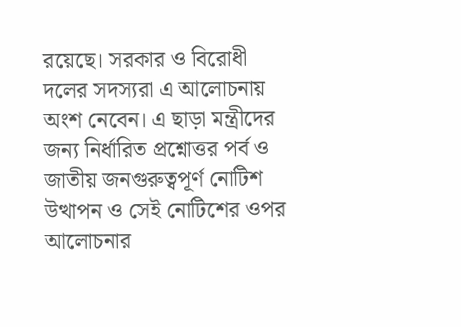রয়েছে। সরকার ও বিরোধী দলের সদস্যরা এ আলোচনায় অংশ নেবেন। এ ছাড়া মন্ত্রীদের জন্য নির্ধারিত প্রশ্নোত্তর পর্ব ও জাতীয় জনগুরুত্বপূর্ণ নোটিশ উত্থাপন ও সেই নোটিশের ওপর আলোচনার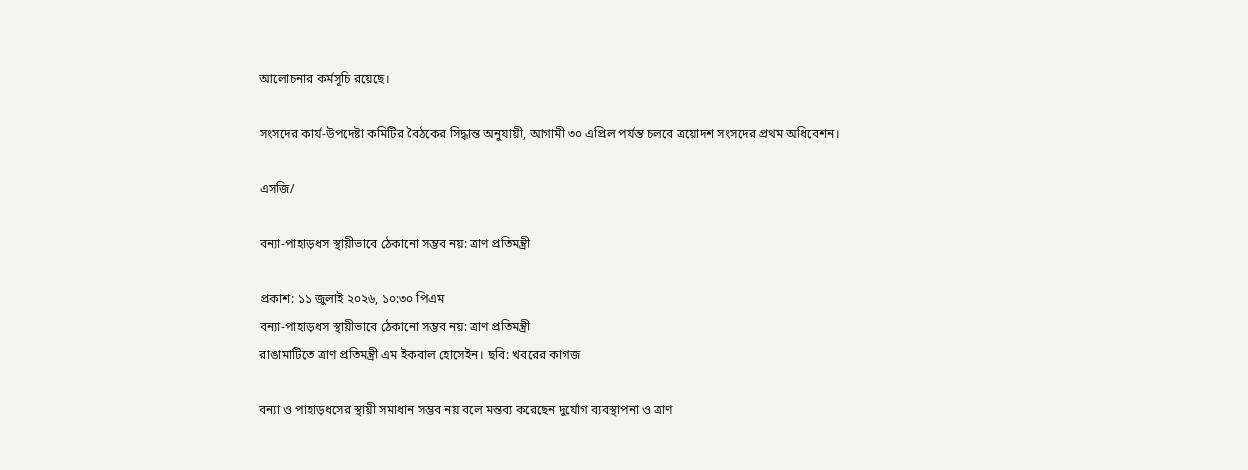আলোচনার কর্মসূচি রয়েছে।

সংসদের কার্য-উপদেষ্টা কমিটির বৈঠকের সিদ্ধান্ত অনুযায়ী, আগামী ৩০ এপ্রিল পর্যন্ত চলবে ত্রয়োদশ সংসদের প্রথম অধিবেশন।

এসজি/

বন্যা-পাহাড়ধস স্থায়ীভাবে ঠেকানো সম্ভব নয়: ত্রাণ প্রতিমন্ত্রী

প্রকাশ: ১১ জুলাই ২০২৬, ১০:৩০ পিএম
বন্যা-পাহাড়ধস স্থায়ীভাবে ঠেকানো সম্ভব নয়: ত্রাণ প্রতিমন্ত্রী
রাঙামাটিতে ত্রাণ প্রতিমন্ত্রী এম ইকবাল হোসেইন। ছবি: খবরের কাগজ

বন্যা ও পাহাড়ধসের স্থায়ী সমাধান সম্ভব নয় বলে মন্তব্য করেছেন দুর্যোগ ব্যবস্থাপনা ও ত্রাণ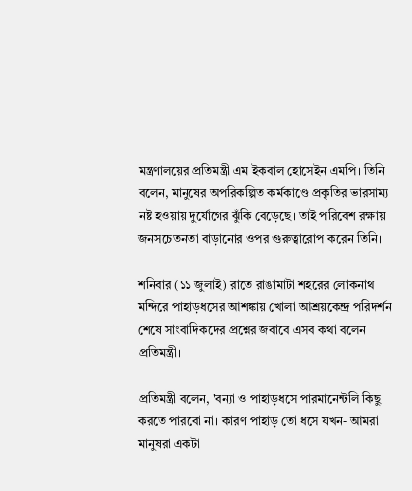মন্ত্রণালয়ের প্রতিমন্ত্রী এম ইকবাল হোসেইন এমপি। তিনি বলেন, মানুষের অপরিকল্পিত কর্মকাণ্ডে প্রকৃতির ভারসাম্য নষ্ট হওয়ায় দুর্যোগের ঝুঁকি বেড়েছে। তাই পরিবেশ রক্ষায় জনসচেতনতা বাড়ানোর ওপর গুরুত্বারোপ করেন তিনি।

শনিবার (১১ জুলাই) রাতে রাঙামাটা শহরের লোকনাথ মন্দিরে পাহাড়ধসের আশঙ্কায় খোলা আশ্রয়কেন্দ্র পরিদর্শন শেষে সাংবাদিকদের প্রশ্নের জবাবে এসব কথা বলেন প্রতিমন্ত্রী।

প্রতিমন্ত্রী বলেন, 'বন্যা ও পাহাড়ধসে পারমানেন্টলি কিছু করতে পারবো না। কারণ পাহাড় তো ধসে যখন- আমরা মানুষরা একটা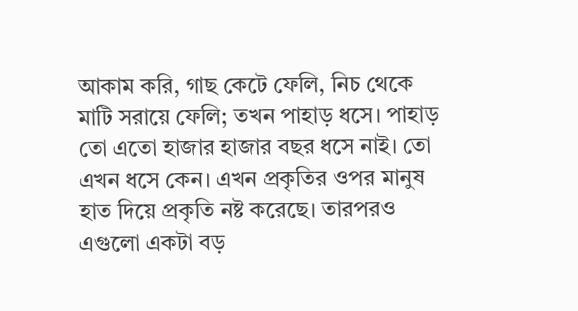আকাম করি, গাছ কেটে ফেলি, নিচ থেকে মাটি সরায়ে ফেলি; তখন পাহাড় ধসে। পাহাড় তো এতো হাজার হাজার বছর ধসে নাই। তো এখন ধসে কেন। এখন প্রকৃতির ওপর মানুষ হাত দিয়ে প্রকৃতি নষ্ট করেছে। তারপরও এগুলো একটা বড়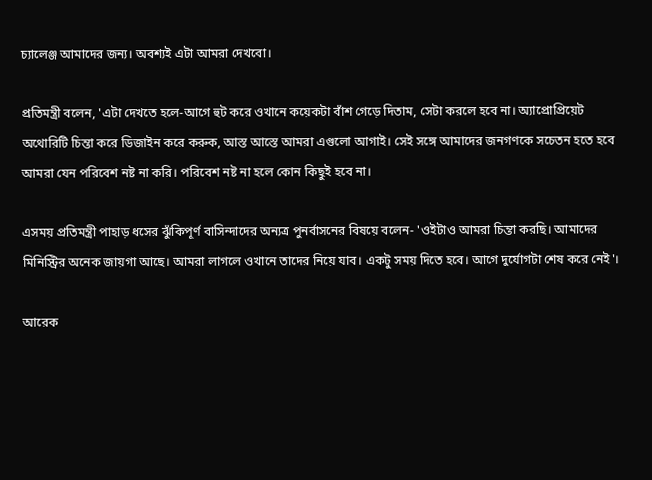চ্যালেঞ্জ আমাদের জন্য। অবশ্যই এটা আমরা দেখবো।

প্রতিমন্ত্রী বলেন, 'এটা দেখতে হলে-আগে হুট করে ওখানে কয়েকটা বাঁশ গেড়ে দিতাম, সেটা করলে হবে না। অ্যাপ্রোপ্রিয়েট অথোরিটি চিন্তা করে ডিজাইন করে করুক, আস্ত আস্তে আমরা এগুলো আগাই। সেই সঙ্গে আমাদের জনগণকে সচেতন হতে হবে আমরা যেন পরিবেশ নষ্ট না করি। পরিবেশ নষ্ট না হলে কোন কিছুই হবে না।

এসময় প্রতিমন্ত্রী পাহাড় ধসের ঝুঁকিপূর্ণ বাসিন্দাদের অন্যত্র পুনর্বাসনের বিষয়ে বলেন- 'ওইটাও আমরা চিন্তা করছি। আমাদের মিনিস্ট্রির অনেক জায়গা আছে। আমরা লাগলে ওখানে তাদের নিয়ে যাব। একটু সময় দিতে হবে। আগে দুর্যোগটা শেষ করে নেই'।

আরেক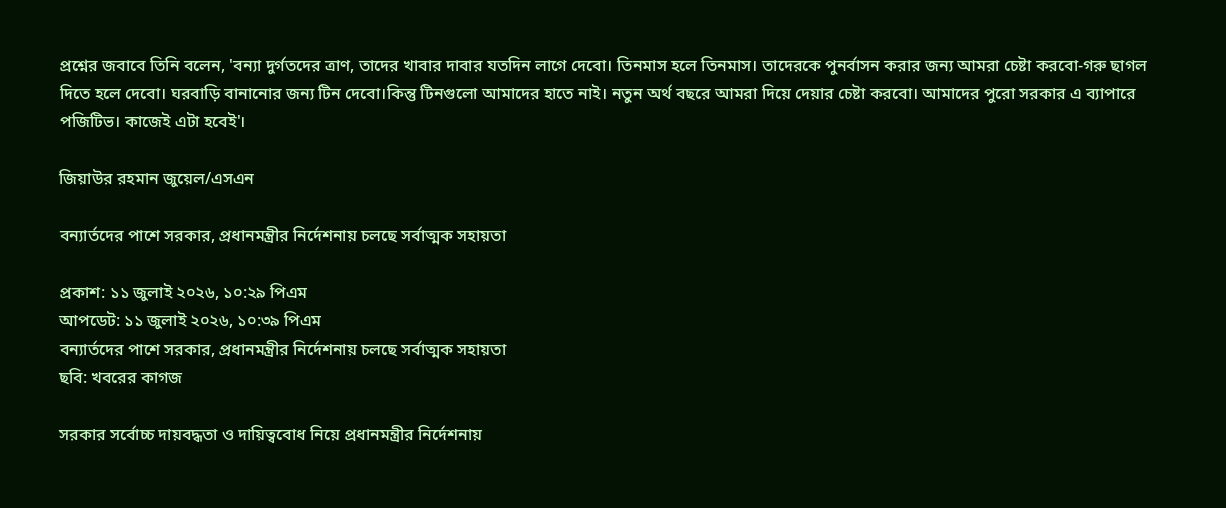প্রশ্নের জবাবে তিনি বলেন, 'বন্যা দুর্গতদের ত্রাণ, তাদের খাবার দাবার যতদিন লাগে দেবো। তিনমাস হলে তিনমাস। তাদেরকে পুনর্বাসন করার জন্য আমরা চেষ্টা করবো-গরু ছাগল দিতে হলে দেবো। ঘরবাড়ি বানানোর জন্য টিন দেবো।কিন্তু টিনগুলো আমাদের হাতে নাই। নতুন অর্থ বছরে আমরা দিয়ে দেয়ার চেষ্টা করবো। আমাদের পুরো সরকার এ ব্যাপারে পজিটিভ। কাজেই এটা হবেই'।

জিয়াউর রহমান জুয়েল/এসএন

বন্যার্তদের পাশে সরকার, প্রধানমন্ত্রীর নির্দেশনায় চলছে সর্বাত্মক সহায়তা

প্রকাশ: ১১ জুলাই ২০২৬, ১০:২৯ পিএম
আপডেট: ১১ জুলাই ২০২৬, ১০:৩৯ পিএম
বন্যার্তদের পাশে সরকার, প্রধানমন্ত্রীর নির্দেশনায় চলছে সর্বাত্মক সহায়তা
ছবি: খবরের কাগজ

সরকার সর্বোচ্চ দায়বদ্ধতা ও দায়িত্ববোধ নিয়ে প্রধানমন্ত্রীর নির্দেশনায়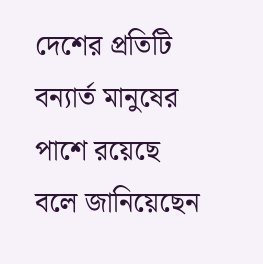দেশের প্রতিটি বন্যার্ত মানুষের পাশে রয়েছে বলে জানিয়েছেন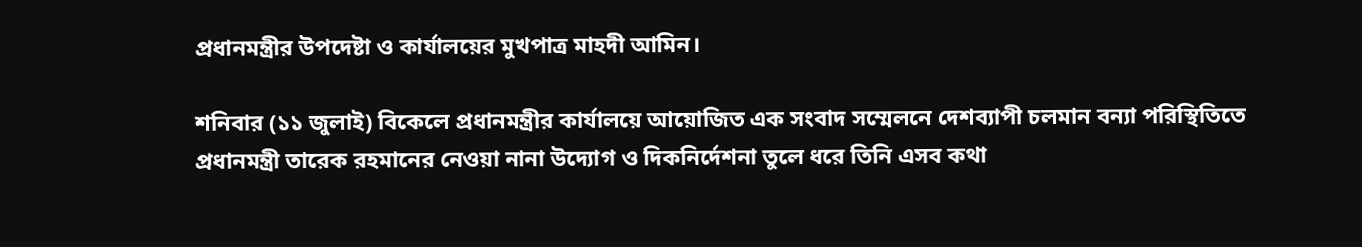প্রধানমন্ত্রীর উপদেষ্টা ও কার্যালয়ের মুখপাত্র মাহদী আমিন।

শনিবার (১১ জুলাই) বিকেলে প্রধানমন্ত্রীর কার্যালয়ে আয়োজিত এক সংবাদ সম্মেলনে দেশব্যাপী চলমান বন্যা পরিস্থিতিতে প্রধানমন্ত্রী তারেক রহমানের নেওয়া নানা উদ্যোগ ও দিকনির্দেশনা তুলে ধরে তিনি এসব কথা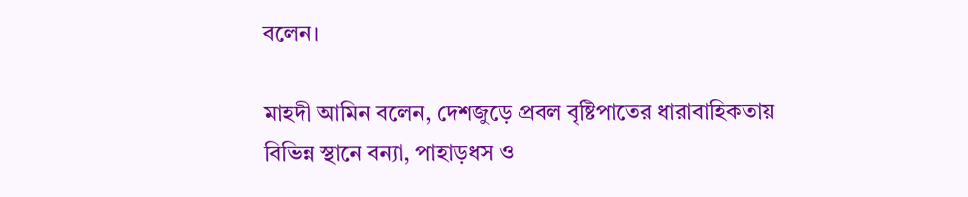বলেন।

মাহদী আমিন বলেন, দেশজুড়ে প্রবল বৃষ্টিপাতের ধারাবাহিকতায় বিভিন্ন স্থানে বন্যা, পাহাড়ধস ও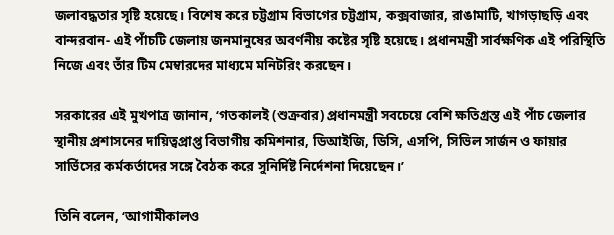জলাবদ্ধতার সৃষ্টি হয়েছে। বিশেষ করে চট্টগ্রাম বিভাগের চট্টগ্রাম, কক্সবাজার, রাঙামাটি, খাগড়াছড়ি এবং বান্দরবান- এই পাঁচটি জেলায় জনমানুষের অবর্ণনীয় কষ্টের সৃষ্টি হয়েছে। প্রধানমন্ত্রী সার্বক্ষণিক এই পরিস্থিতি নিজে এবং তাঁর টিম মেম্বারদের মাধ্যমে মনিটরিং করছেন।

সরকারের এই মুখপাত্র জানান, ‘গতকালই (শুক্রবার) প্রধানমন্ত্রী সবচেয়ে বেশি ক্ষতিগ্রস্ত এই পাঁচ জেলার স্থানীয় প্রশাসনের দায়িত্বপ্রাপ্ত বিভাগীয় কমিশনার, ডিআইজি, ডিসি, এসপি, সিভিল সার্জন ও ফায়ার সার্ভিসের কর্মকর্তাদের সঙ্গে বৈঠক করে সুনির্দিষ্ট নির্দেশনা দিয়েছেন।’

তিনি বলেন, ‘আগামীকালও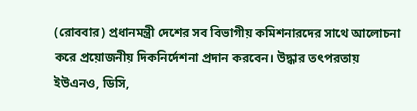(রোববার) প্রধানমন্ত্রী দেশের সব বিভাগীয় কমিশনারদের সাথে আলোচনা করে প্রয়োজনীয় দিকনির্দেশনা প্রদান করবেন। উদ্ধার তৎপরতায় ইউএনও, ডিসি,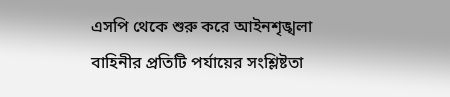এসপি থেকে শুরু করে আইনশৃঙ্খলা বাহিনীর প্রতিটি পর্যায়ের সংশ্লিষ্টতা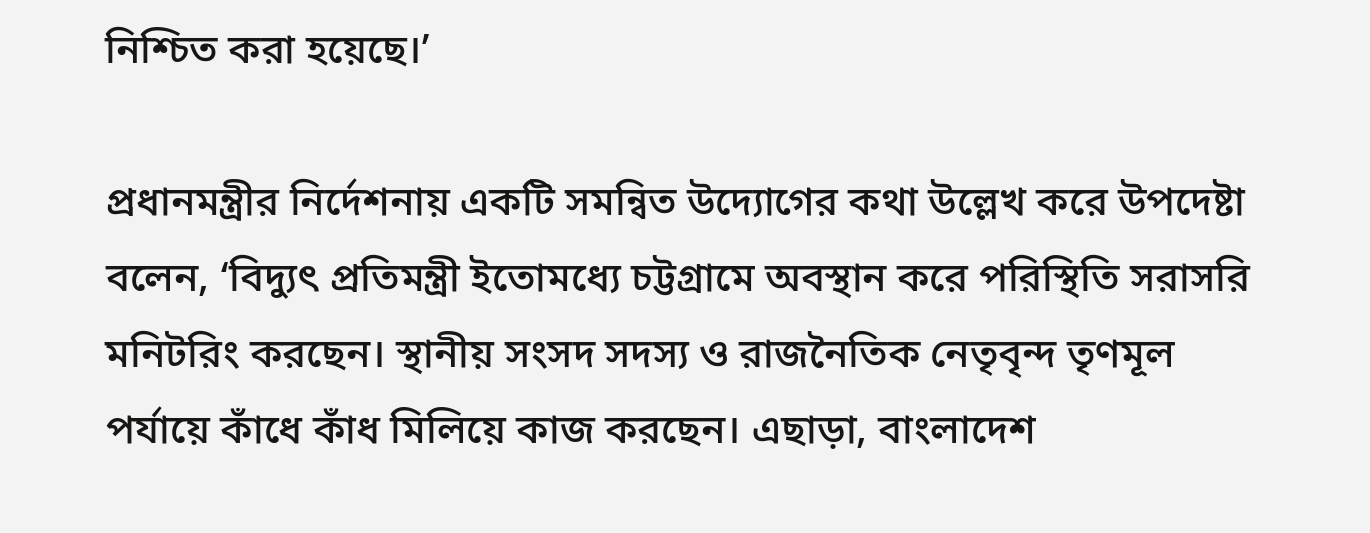নিশ্চিত করা হয়েছে।’

প্রধানমন্ত্রীর নির্দেশনায় একটি সমন্বিত উদ্যোগের কথা উল্লেখ করে উপদেষ্টা বলেন, ‘বিদ্যুৎ প্রতিমন্ত্রী ইতোমধ্যে চট্টগ্রামে অবস্থান করে পরিস্থিতি সরাসরি মনিটরিং করছেন। স্থানীয় সংসদ সদস্য ও রাজনৈতিক নেতৃবৃন্দ তৃণমূল পর্যায়ে কাঁধে কাঁধ মিলিয়ে কাজ করছেন। এছাড়া, বাংলাদেশ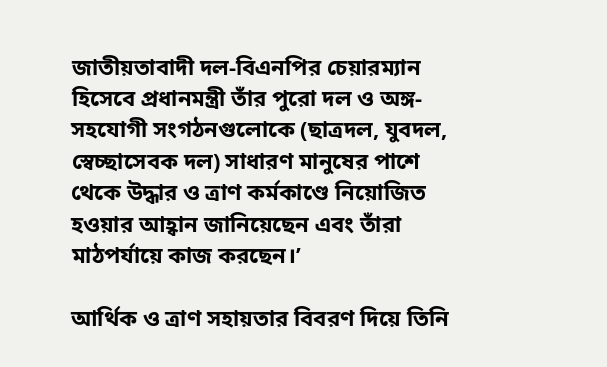জাতীয়তাবাদী দল-বিএনপির চেয়ারম্যান হিসেবে প্রধানমন্ত্রী তাঁর পুরো দল ও অঙ্গ-সহযোগী সংগঠনগুলোকে (ছাত্রদল, যুবদল, স্বেচ্ছাসেবক দল) সাধারণ মানুষের পাশে থেকে উদ্ধার ও ত্রাণ কর্মকাণ্ডে নিয়োজিত হওয়ার আহ্বান জানিয়েছেন এবং তাঁরা মাঠপর্যায়ে কাজ করছেন।’

আর্থিক ও ত্রাণ সহায়তার বিবরণ দিয়ে তিনি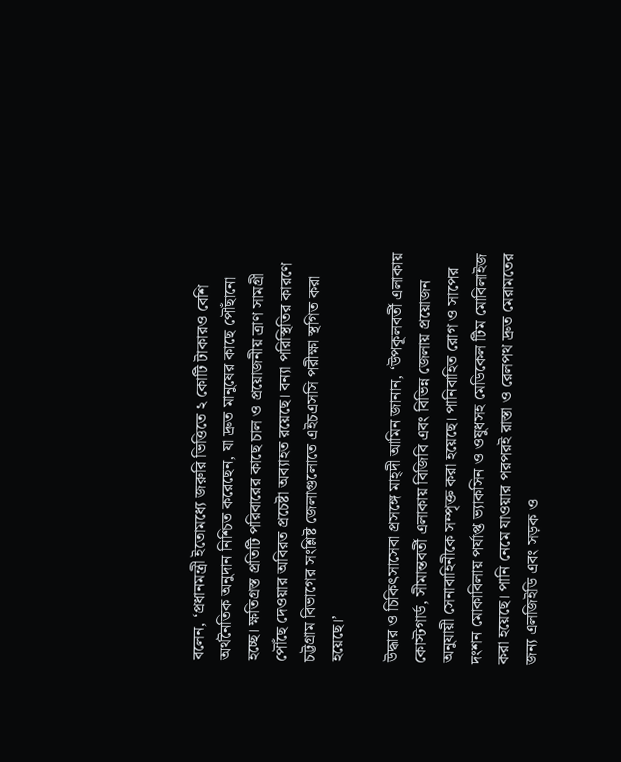বলেন, ‘প্রধানমন্ত্রী ইতোমধ্যে জরুরি ভিত্তিতে ২ কোটি টাকারও বেশি অর্থনৈতিক অনুদান নিশ্চিত করেছেন, যা দ্রুত মানুষের কাছে পৌঁছানো হচ্ছে। ক্ষতিগ্রস্ত প্রতিটি পরিবারের কাছে চাল ও প্রয়োজনীয় ত্রাণ সামগ্রী পৌঁছে দেওয়ার অবিরত প্রচেষ্টা অব্যাহত রয়েছে। বন্যা পরিস্থিতির কারণে চট্টগ্রাম বিভাগের সংশ্লিষ্ট জেলাগুলোতে এইচএসসি পরীক্ষা স্থগিত করা হয়েছে।’

উদ্ধার ও চিকিৎসাসেবা প্রসঙ্গে মাহ্দী আমিন জানান, ‘উপকূলবর্তী এলাকায় কোস্টগার্ড, সীমান্তবর্তী এলাকায় বিজিবি এবং বিভিন্ন জেলায় প্রয়োজন অনুযায়ী সেনাবাহিনীকে সম্পৃক্ত করা হয়েছে। পানিবাহিত রোগ ও সাপের দংশন মোকাবিলায় পর্যাপ্ত ভ্যাকসিন ও ওষুধসহ মেডিকেল টিম মোবিলাইজ করা হয়েছে। পানি নেমে যাওয়ার পরপরই রাস্তা ও রেলপথ দ্রুত মেরামতের জন্য এলজিইডি এবং সড়ক ও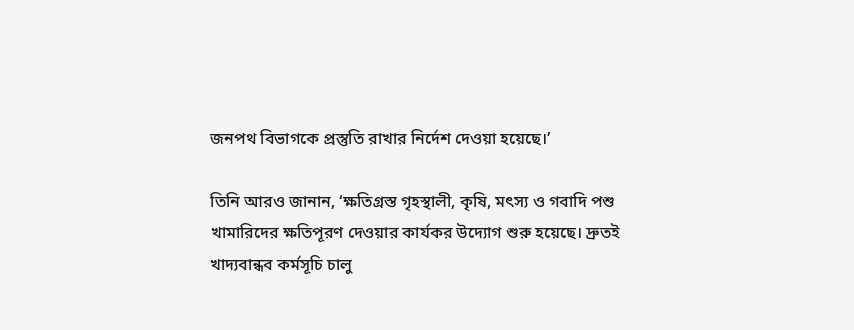জনপথ বিভাগকে প্রস্তুতি রাখার নির্দেশ দেওয়া হয়েছে।’

তিনি আরও জানান, ‘ক্ষতিগ্রস্ত গৃহস্থালী, কৃষি, মৎস্য ও গবাদি পশু খামারিদের ক্ষতিপূরণ দেওয়ার কার্যকর উদ্যোগ শুরু হয়েছে। দ্রুতই খাদ্যবান্ধব কর্মসূচি চালু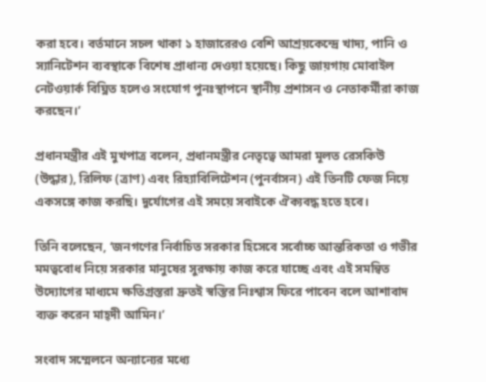করা হবে। বর্তমানে সচল থাকা ১ হাজারেরও বেশি আশ্রয়কেন্দ্রে খাদ্য, পানি ও স্যানিটেশন ব্যবস্থাকে বিশেষ প্রাধান্য দেওয়া হয়েছে। কিছু জায়গায় মোবাইল নেটওয়ার্ক বিঘ্নিত হলেও সংযোগ পুনঃস্থাপনে স্থানীয় প্রশাসন ও নেতাকর্মীরা কাজ করছেন।’

প্রধানমন্ত্রীর এই মুখপাত্র বলেন, প্রধানমন্ত্রীর নেতৃত্বে আমরা মূলত রেসকিউ (উদ্ধার), রিলিফ (ত্রাণ) এবং রিহ্যাবিলিটেশন (পুনর্বাসন) এই তিনটি ফেজ নিয়ে একসঙ্গে কাজ করছি। দুর্যোগের এই সময়ে সবাইকে ঐক্যবদ্ধ হতে হবে।

তিনি বলেছেন, ‘জনগণের নির্বাচিত সরকার হিসেবে সর্বোচ্চ আন্তরিকতা ও গভীর মমত্ববোধ নিয়ে সরকার মানুষের সুরক্ষায় কাজ করে যাচ্ছে এবং এই সমন্বিত উদ্যোগের মাধ্যমে ক্ষতিগ্রস্তরা দ্রুতই স্বস্তির নিঃশ্বাস ফিরে পাবেন বলে আশাবাদ ব্যক্ত করেন মাহ্দী আমিন।’

সংবাদ সম্মেলনে অন্যান্যের মধ্যে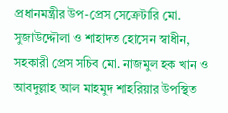প্রধানমন্ত্রীর উপ-প্রেস সেক্রেটারি মো. সুজাউদ্দৌলা ও শাহাদত হোসেন স্বাধীন, সহকারী প্রেস সচিব মো. নাজমুল হক খান ও আবদুল্লাহ আল মাহমুদ শাহরিয়ার উপস্থিত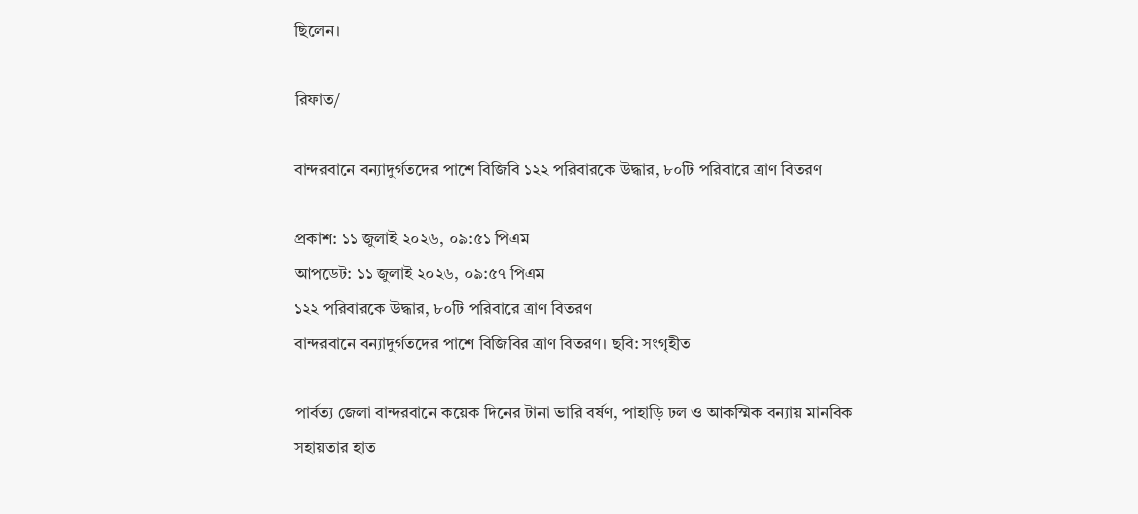ছিলেন।

রিফাত/

বান্দরবানে বন্যাদুর্গতদের পাশে বিজিবি ১২২ পরিবারকে উদ্ধার, ৮০টি পরিবারে ত্রাণ বিতরণ

প্রকাশ: ১১ জুলাই ২০২৬, ০৯:৫১ পিএম
আপডেট: ১১ জুলাই ২০২৬, ০৯:৫৭ পিএম
১২২ পরিবারকে উদ্ধার, ৮০টি পরিবারে ত্রাণ বিতরণ
বান্দরবানে বন্যাদুর্গতদের পাশে বিজিবির ত্রাণ বিতরণ। ছবি: সংগৃহীত

পার্বত্য জেলা বান্দরবানে কয়েক দিনের টানা ভারি বর্ষণ, পাহাড়ি ঢল ও আকস্মিক বন্যায় মানবিক সহায়তার হাত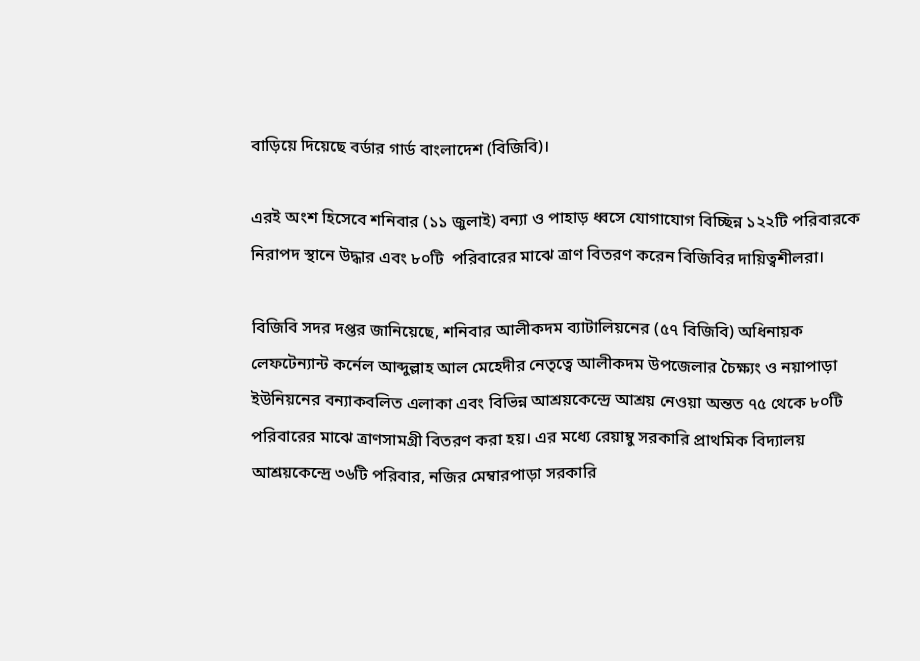বাড়িয়ে দিয়েছে বর্ডার গার্ড বাংলাদেশ (বিজিবি)।

এরই অংশ হিসেবে শনিবার (১১ জুলাই) বন্যা ও পাহাড় ধ্বসে যোগাযোগ বিচ্ছিন্ন ১২২টি পরিবারকে নিরাপদ স্থানে উদ্ধার এবং ৮০টি  পরিবারের মাঝে ত্রাণ বিতরণ করেন বিজিবির দায়িত্বশীলরা।

বিজিবি সদর দপ্তর জানিয়েছে, শনিবার আলীকদম ব্যাটালিয়নের (৫৭ বিজিবি) অধিনায়ক লেফটেন্যান্ট কর্নেল আব্দুল্লাহ আল মেহেদীর নেতৃত্বে আলীকদম উপজেলার চৈক্ষ্যং ও নয়াপাড়া ইউনিয়নের বন্যাকবলিত এলাকা এবং বিভিন্ন আশ্রয়কেন্দ্রে আশ্রয় নেওয়া অন্তত ৭৫ থেকে ৮০টি পরিবারের মাঝে ত্রাণসামগ্রী বিতরণ করা হয়। এর মধ্যে রেয়াম্বু সরকারি প্রাথমিক বিদ্যালয় আশ্রয়কেন্দ্রে ৩৬টি পরিবার, নজির মেম্বারপাড়া সরকারি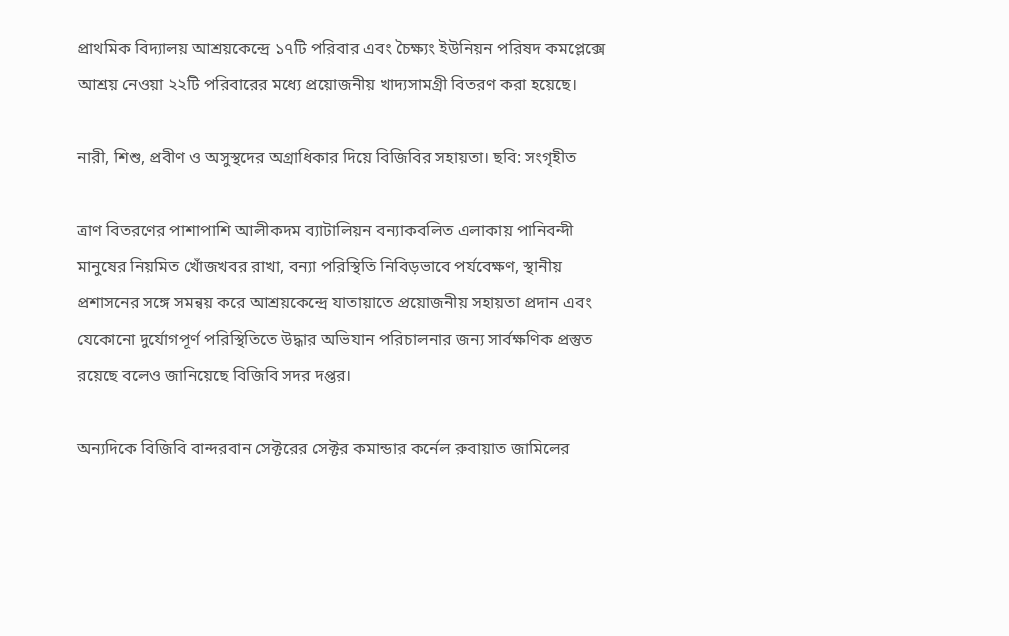প্রাথমিক বিদ্যালয় আশ্রয়কেন্দ্রে ১৭টি পরিবার এবং চৈক্ষ্যং ইউনিয়ন পরিষদ কমপ্লেক্সে আশ্রয় নেওয়া ২২টি পরিবারের মধ্যে প্রয়োজনীয় খাদ্যসামগ্রী বিতরণ করা হয়েছে।

নারী, শিশু, প্রবীণ ও অসুস্থদের অগ্রাধিকার দিয়ে বিজিবির সহায়তা। ছবি: সংগৃহীত

ত্রাণ বিতরণের পাশাপাশি আলীকদম ব্যাটালিয়ন বন্যাকবলিত এলাকায় পানিবন্দী মানুষের নিয়মিত খোঁজখবর রাখা, বন্যা পরিস্থিতি নিবিড়ভাবে পর্যবেক্ষণ, স্থানীয় প্রশাসনের সঙ্গে সমন্বয় করে আশ্রয়কেন্দ্রে যাতায়াতে প্রয়োজনীয় সহায়তা প্রদান এবং যেকোনো দুর্যোগপূর্ণ পরিস্থিতিতে উদ্ধার অভিযান পরিচালনার জন্য সার্বক্ষণিক প্রস্তুত রয়েছে বলেও জানিয়েছে বিজিবি সদর দপ্তর।

অন্যদিকে বিজিবি বান্দরবান সেক্টরের সেক্টর কমান্ডার কর্নেল রুবায়াত জামিলের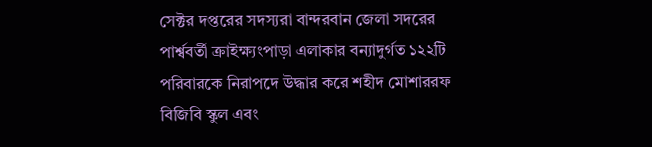সেক্টর দপ্তরের সদস্যরা বান্দরবান জেলা সদরের পার্শ্ববর্তী ক্রাইক্ষ্যংপাড়া এলাকার বন্যাদুর্গত ১২২টি পরিবারকে নিরাপদে উদ্ধার করে শহীদ মোশাররফ বিজিবি স্কুল এবং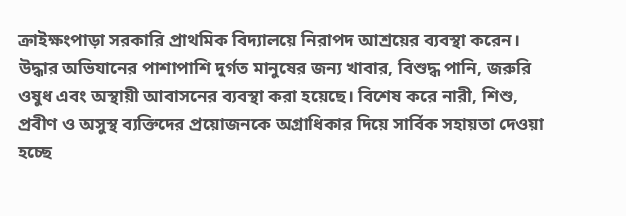ক্রাইক্ষংপাড়া সরকারি প্রাথমিক বিদ্যালয়ে নিরাপদ আশ্রয়ের ব্যবস্থা করেন। উদ্ধার অভিযানের পাশাপাশি দুর্গত মানুষের জন্য খাবার, বিশুদ্ধ পানি, জরুরি ওষুধ এবং অস্থায়ী আবাসনের ব্যবস্থা করা হয়েছে। বিশেষ করে নারী, শিশু, প্রবীণ ও অসুস্থ ব্যক্তিদের প্রয়োজনকে অগ্রাধিকার দিয়ে সার্বিক সহায়তা দেওয়া হচ্ছে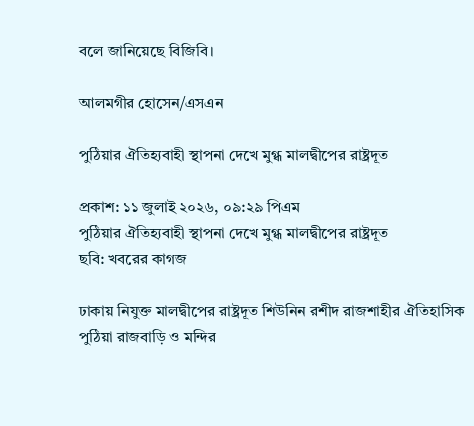বলে জানিয়েছে বিজিবি।

আলমগীর হোসেন/এসএন

পুঠিয়ার ঐতিহ্যবাহী স্থাপনা দেখে মুগ্ধ মালদ্বীপের রাষ্ট্রদূত

প্রকাশ: ১১ জুলাই ২০২৬, ০৯:২৯ পিএম
পুঠিয়ার ঐতিহ্যবাহী স্থাপনা দেখে মুগ্ধ মালদ্বীপের রাষ্ট্রদূত
ছবি: খবরের কাগজ

ঢাকায় নিযুক্ত মালদ্বীপের রাষ্ট্রদূত শিউনিন রশীদ রাজশাহীর ঐতিহাসিক পুঠিয়া রাজবাড়ি ও মন্দির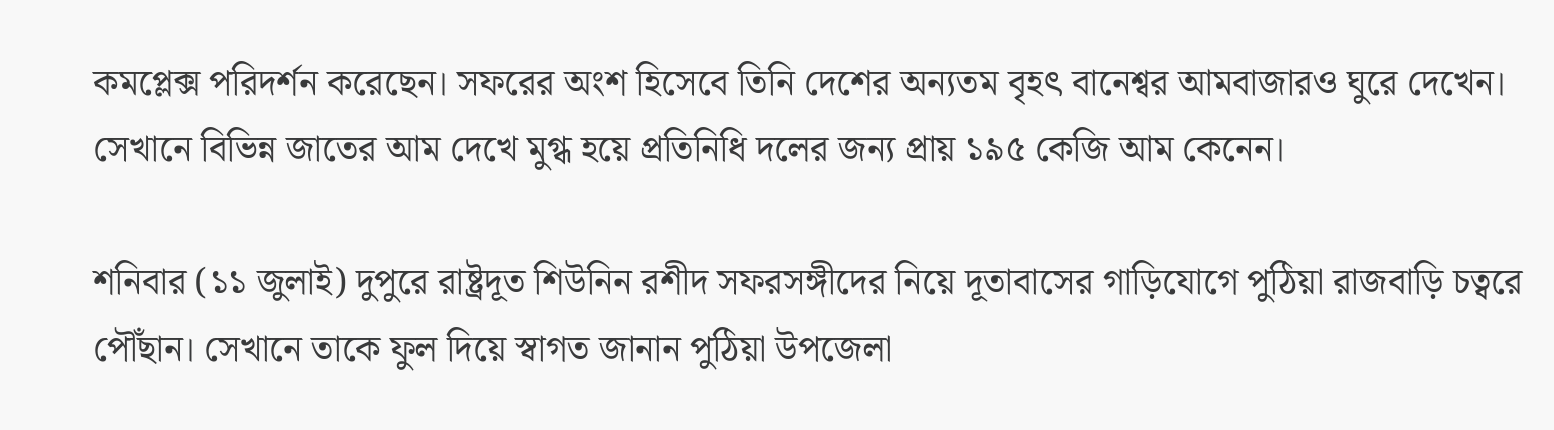কমপ্লেক্স পরিদর্শন করেছেন। সফরের অংশ হিসেবে তিনি দেশের অন্যতম বৃহৎ বানেশ্বর আমবাজারও ঘুরে দেখেন। সেখানে বিভিন্ন জাতের আম দেখে মুগ্ধ হয়ে প্রতিনিধি দলের জন্য প্রায় ১৯৫ কেজি আম কেনেন।

শনিবার (১১ জুলাই) দুপুরে রাষ্ট্রদূত শিউনিন রশীদ সফরসঙ্গীদের নিয়ে দূতাবাসের গাড়িযোগে পুঠিয়া রাজবাড়ি চত্বরে পৌঁছান। সেখানে তাকে ফুল দিয়ে স্বাগত জানান পুঠিয়া উপজেলা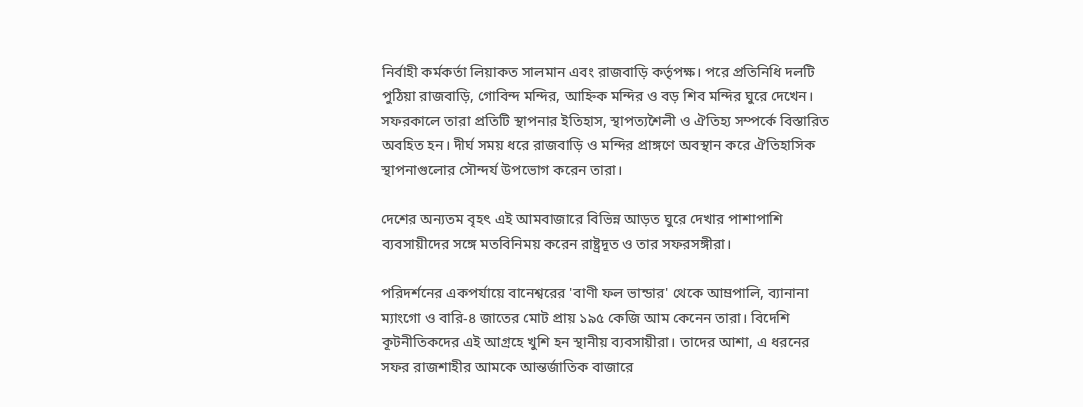নির্বাহী কর্মকর্তা লিয়াকত সালমান এবং রাজবাড়ি কর্তৃপক্ষ। পরে প্রতিনিধি দলটি পুঠিয়া রাজবাড়ি, গোবিন্দ মন্দির, আহ্নিক মন্দির ও বড় শিব মন্দির ঘুরে দেখেন। সফরকালে তারা প্রতিটি স্থাপনার ইতিহাস, স্থাপত্যশৈলী ও ঐতিহ্য সম্পর্কে বিস্তারিত অবহিত হন। দীর্ঘ সময় ধরে রাজবাড়ি ও মন্দির প্রাঙ্গণে অবস্থান করে ঐতিহাসিক স্থাপনাগুলোর সৌন্দর্য উপভোগ করেন তারা।

দেশের অন্যতম বৃহৎ এই আমবাজারে বিভিন্ন আড়ত ঘুরে দেখার পাশাপাশি ব্যবসায়ীদের সঙ্গে মতবিনিময় করেন রাষ্ট্রদূত ও তার সফরসঙ্গীরা।

পরিদর্শনের একপর্যায়ে বানেশ্বরের 'বাণী ফল ভান্ডার' থেকে আম্রপালি, ব্যানানা ম্যাংগো ও বারি-৪ জাতের মোট প্রায় ১৯৫ কেজি আম কেনেন তারা। বিদেশি কূটনীতিকদের এই আগ্রহে খুশি হন স্থানীয় ব্যবসায়ীরা। তাদের আশা, এ ধরনের সফর রাজশাহীর আমকে আন্তর্জাতিক বাজারে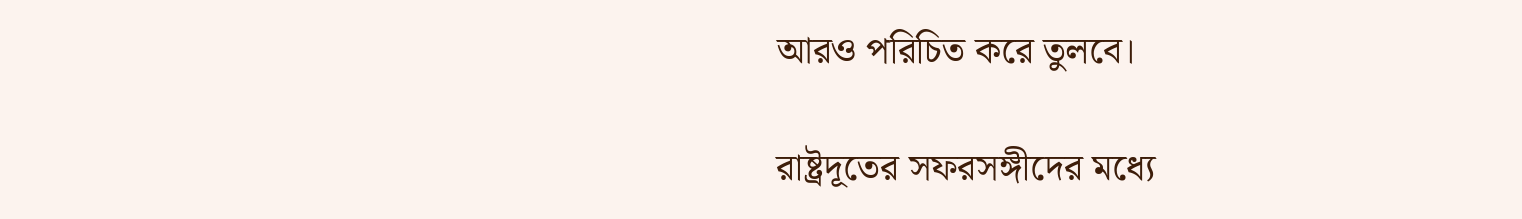আরও পরিচিত করে তুলবে।

রাষ্ট্রদূতের সফরসঙ্গীদের মধ্যে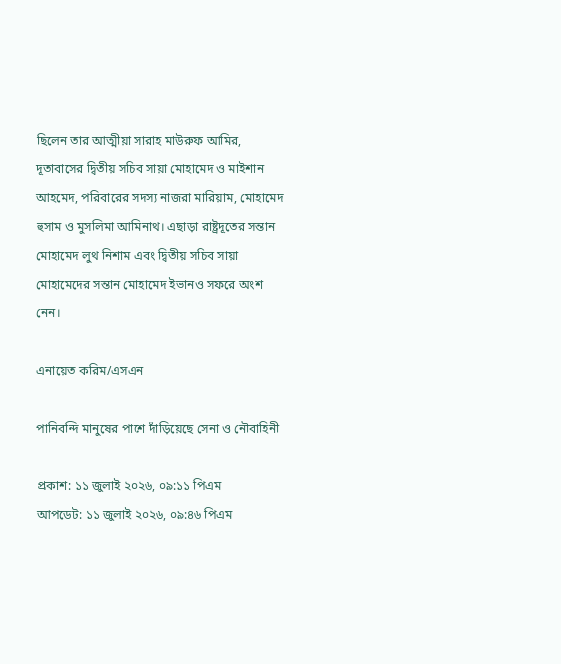ছিলেন তার আত্মীয়া সারাহ মাউরুফ আমির, দূতাবাসের দ্বিতীয় সচিব সায়া মোহামেদ ও মাইশান আহমেদ, পরিবারের সদস্য নাজরা মারিয়াম, মোহামেদ হুসাম ও মুসলিমা আমিনাথ। এছাড়া রাষ্ট্রদূতের সন্তান মোহামেদ লুথ নিশাম এবং দ্বিতীয় সচিব সায়া মোহামেদের সন্তান মোহামেদ ইভানও সফরে অংশ নেন।

এনায়েত করিম/এসএন

পানিবন্দি মানুষের পাশে দাঁড়িয়েছে সেনা ও নৌবাহিনী

প্রকাশ: ১১ জুলাই ২০২৬, ০৯:১১ পিএম
আপডেট: ১১ জুলাই ২০২৬, ০৯:৪৬ পিএম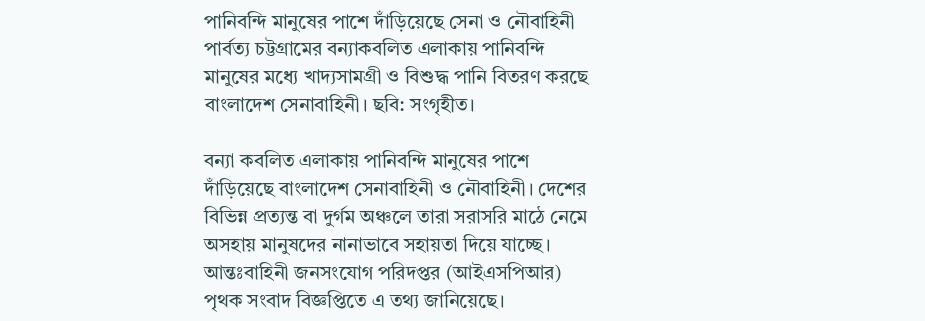পানিবন্দি মানুষের পাশে দাঁড়িয়েছে সেনা ও নৌবাহিনী
পার্বত্য চট্টগ্রামের বন্যাকবলিত এলাকায় পানিবন্দি মানুষের মধ্যে খাদ্যসামগ্রী ও বিশুদ্ধ পানি বিতরণ করছে বাংলাদেশ সেনাবাহিনী। ছবি: সংগৃহীত।

বন্যা কবলিত এলাকায় পানিবন্দি মানুষের পাশে দাঁড়িয়েছে বাংলাদেশ সেনাবাহিনী ও নৌবাহিনী। দেশের বিভিন্ন প্রত্যন্ত বা দুর্গম অঞ্চলে তারা সরাসরি মাঠে নেমে অসহায় মানুষদের নানাভাবে সহায়তা দিয়ে যাচ্ছে। আন্তঃবাহিনী জনসংযোগ পরিদপ্তর (আইএসপিআর) পৃথক সংবাদ বিজ্ঞপ্তিতে এ তথ্য জানিয়েছে।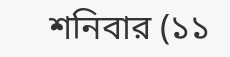শনিবার (১১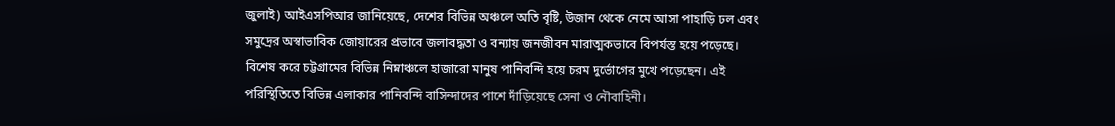জুলাই) আইএসপিআর জানিয়েছে, দেশের বিভিন্ন অঞ্চলে অতি বৃষ্টি, উজান থেকে নেমে আসা পাহাড়ি ঢল এবং সমুদ্রের অস্বাভাবিক জোয়ারের প্রভাবে জলাবদ্ধতা ও বন্যায় জনজীবন মারাত্মকভাবে বিপর্যস্ত হয়ে পড়েছে। বিশেষ করে চট্টগ্রামের বিভিন্ন নিম্নাঞ্চলে হাজারো মানুষ পানিবন্দি হয়ে চরম দুর্ভোগের মুখে পড়েছেন। এই পরিস্থিতিতে বিভিন্ন এলাকার পানিবন্দি বাসিন্দাদের পাশে দাঁড়িয়েছে সেনা ও নৌবাহিনী।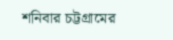শনিবার চট্টগ্রামের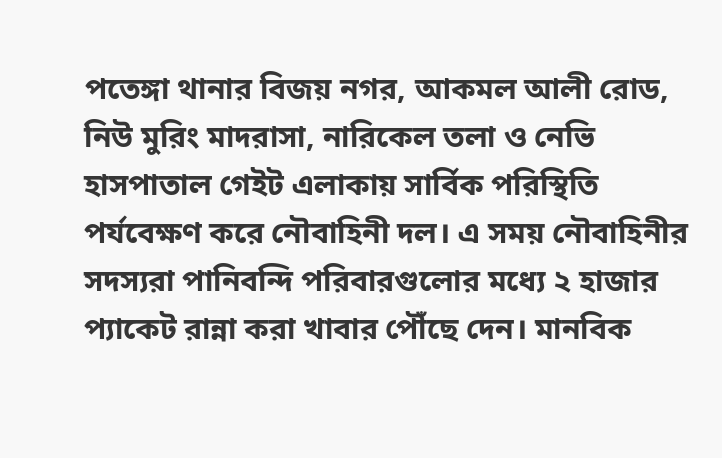পতেঙ্গা থানার বিজয় নগর, আকমল আলী রোড, নিউ মুরিং মাদরাসা, নারিকেল তলা ও নেভি হাসপাতাল গেইট এলাকায় সার্বিক পরিস্থিতি পর্যবেক্ষণ করে নৌবাহিনী দল। এ সময় নৌবাহিনীর সদস্যরা পানিবন্দি পরিবারগুলোর মধ্যে ২ হাজার প্যাকেট রান্না করা খাবার পৌঁছে দেন। মানবিক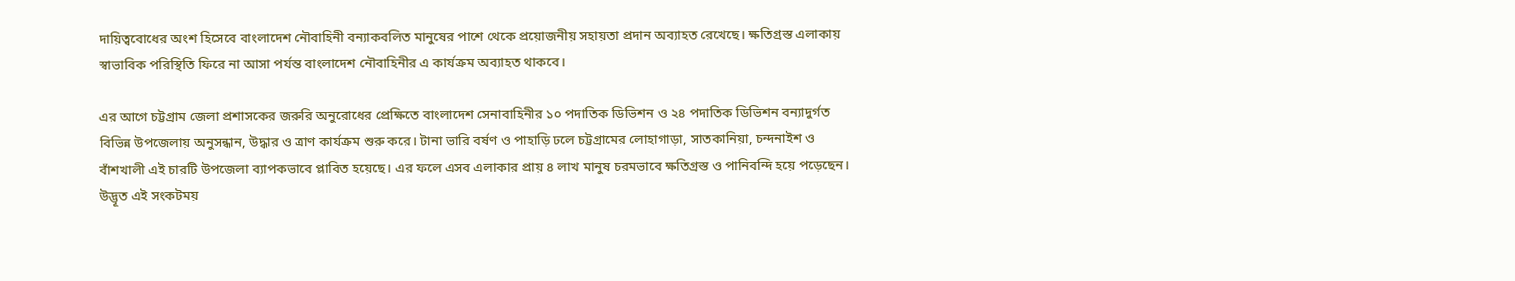দায়িত্ববোধের অংশ হিসেবে বাংলাদেশ নৌবাহিনী বন্যাকবলিত মানুষের পাশে থেকে প্রয়োজনীয় সহায়তা প্রদান অব্যাহত রেখেছে। ক্ষতিগ্রস্ত এলাকায় স্বাভাবিক পরিস্থিতি ফিরে না আসা পর্যন্ত বাংলাদেশ নৌবাহিনীর এ কার্যক্রম অব্যাহত থাকবে।

এর আগে চট্টগ্রাম জেলা প্রশাসকের জরুরি অনুরোধের প্রেক্ষিতে বাংলাদেশ সেনাবাহিনীর ১০ পদাতিক ডিভিশন ও ২৪ পদাতিক ডিভিশন বন্যাদুর্গত বিভিন্ন উপজেলায় অনুসন্ধান, উদ্ধার ও ত্রাণ কার্যক্রম শুরু করে। টানা ভারি বর্ষণ ও পাহাড়ি ঢলে চট্টগ্রামের লোহাগাড়া, সাতকানিয়া, চন্দনাইশ ও বাঁশখালী এই চারটি উপজেলা ব্যাপকভাবে প্লাবিত হয়েছে। এর ফলে এসব এলাকার প্রায় ৪ লাখ মানুষ চরমভাবে ক্ষতিগ্রস্ত ও পানিবন্দি হয়ে পড়েছেন। উদ্ভূত এই সংকটময়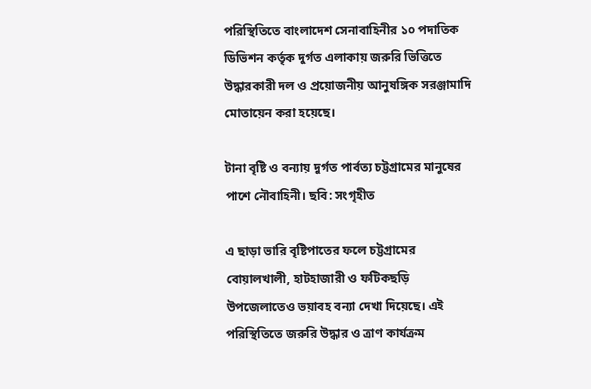পরিস্থিতিতে বাংলাদেশ সেনাবাহিনীর ১০ পদাতিক ডিভিশন কর্তৃক দুর্গত এলাকায় জরুরি ভিত্তিতে উদ্ধারকারী দল ও প্রয়োজনীয় আনুষঙ্গিক সরঞ্জামাদি মোতায়েন করা হয়েছে।

টানা বৃষ্টি ও বন্যায় দুর্গত পার্বত্য চট্টগ্রামের মানুষের পাশে নৌবাহিনী। ছবি: সংগৃহীত

এ ছাড়া ভারি বৃষ্টিপাতের ফলে চট্টগ্রামের বোয়ালখালী, হাটহাজারী ও ফটিকছড়ি উপজেলাতেও ভয়াবহ বন্যা দেখা দিয়েছে। এই পরিস্থিতিতে জরুরি উদ্ধার ও ত্রাণ কার্যক্রম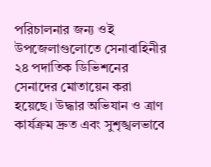পরিচালনার জন্য ওই উপজেলাগুলোতে সেনাবাহিনীর ২৪ পদাতিক ডিভিশনের সেনাদের মোতায়েন করা হয়েছে। উদ্ধার অভিযান ও ত্রাণ কার্যক্রম দ্রুত এবং সুশৃঙ্খলভাবে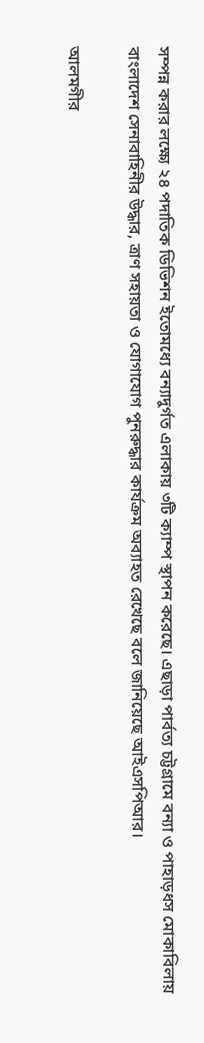সম্পন্ন করার লক্ষ্যে ২৪ পদাতিক ডিভিশন ইতোমধ্যে বন্যাদুর্গত এলাকায় ৩টি ক্যাম্প স্থাপন করেছে। এছাড়া পার্বত্য চট্টগ্রামে বন্যা ও পাহাড়ধস মোকাবিলায় বাংলাদেশ সেনাবাহিনীর উদ্ধার, ত্রাণ সহায়তা ও যোগাযোগ পুনরুদ্ধার কার্যক্রম অব্যাহত রেখেছে বলে জানিয়েছে আইএসপিআর।

আলমগীর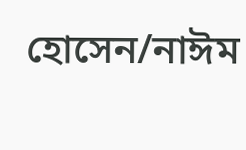হোসেন/নাঈম